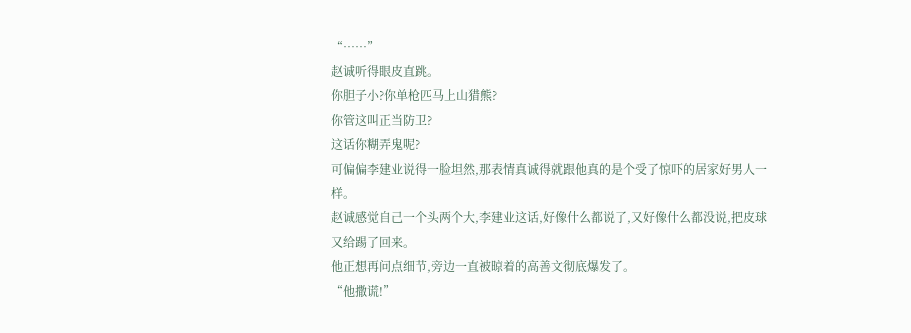“……”
赵诚听得眼皮直跳。
你胆子小?你单枪匹马上山猎熊?
你管这叫正当防卫?
这话你糊弄鬼呢?
可偏偏李建业说得一脸坦然,那表情真诚得就跟他真的是个受了惊吓的居家好男人一样。
赵诚感觉自己一个头两个大,李建业这话,好像什么都说了,又好像什么都没说,把皮球又给踢了回来。
他正想再问点细节,旁边一直被晾着的高善文彻底爆发了。
“他撒谎!”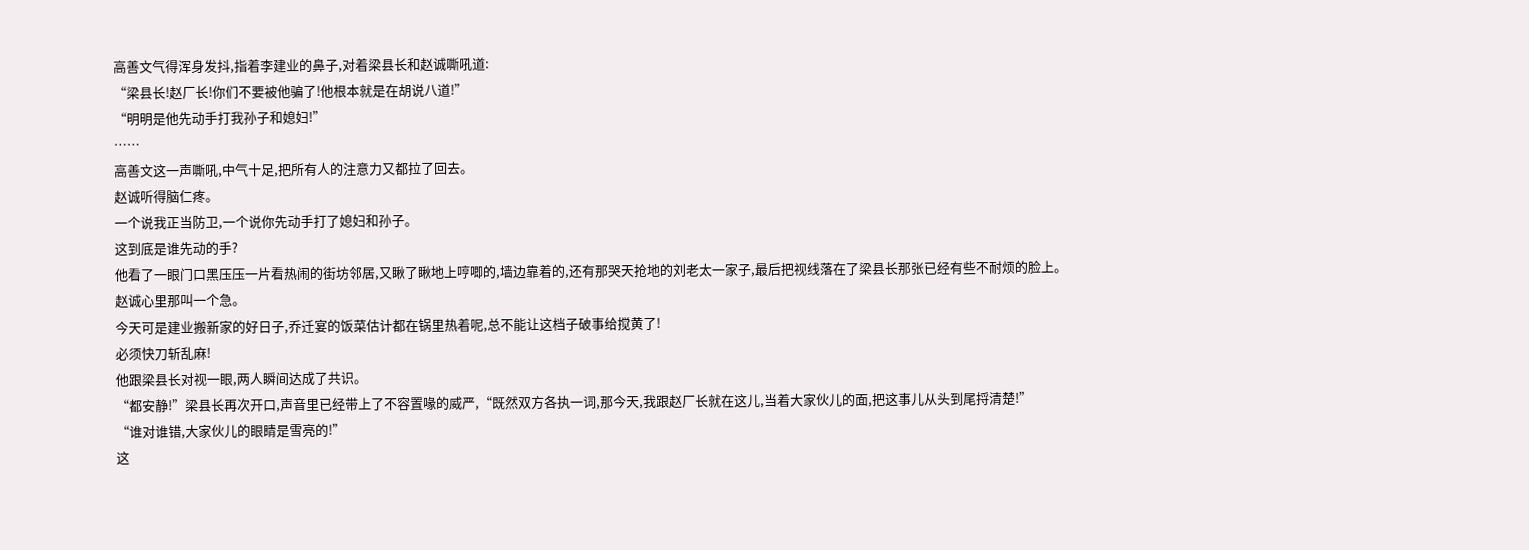高善文气得浑身发抖,指着李建业的鼻子,对着梁县长和赵诚嘶吼道:
“梁县长!赵厂长!你们不要被他骗了!他根本就是在胡说八道!”
“明明是他先动手打我孙子和媳妇!”
……
高善文这一声嘶吼,中气十足,把所有人的注意力又都拉了回去。
赵诚听得脑仁疼。
一个说我正当防卫,一个说你先动手打了媳妇和孙子。
这到底是谁先动的手?
他看了一眼门口黑压压一片看热闹的街坊邻居,又瞅了瞅地上哼唧的,墙边靠着的,还有那哭天抢地的刘老太一家子,最后把视线落在了梁县长那张已经有些不耐烦的脸上。
赵诚心里那叫一个急。
今天可是建业搬新家的好日子,乔迁宴的饭菜估计都在锅里热着呢,总不能让这档子破事给搅黄了!
必须快刀斩乱麻!
他跟梁县长对视一眼,两人瞬间达成了共识。
“都安静!”梁县长再次开口,声音里已经带上了不容置喙的威严,“既然双方各执一词,那今天,我跟赵厂长就在这儿,当着大家伙儿的面,把这事儿从头到尾捋清楚!”
“谁对谁错,大家伙儿的眼睛是雪亮的!”
这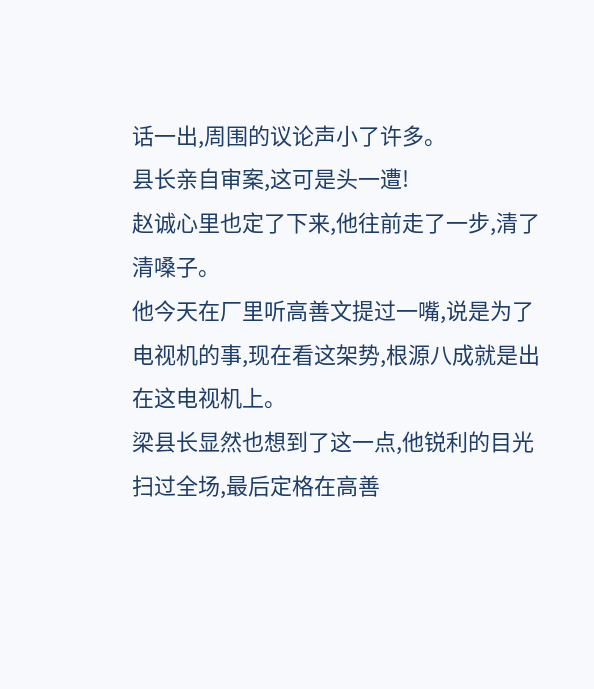话一出,周围的议论声小了许多。
县长亲自审案,这可是头一遭!
赵诚心里也定了下来,他往前走了一步,清了清嗓子。
他今天在厂里听高善文提过一嘴,说是为了电视机的事,现在看这架势,根源八成就是出在这电视机上。
梁县长显然也想到了这一点,他锐利的目光扫过全场,最后定格在高善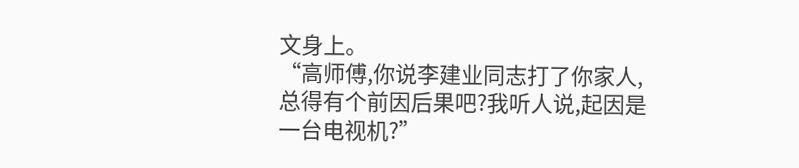文身上。
“高师傅,你说李建业同志打了你家人,总得有个前因后果吧?我听人说,起因是一台电视机?”